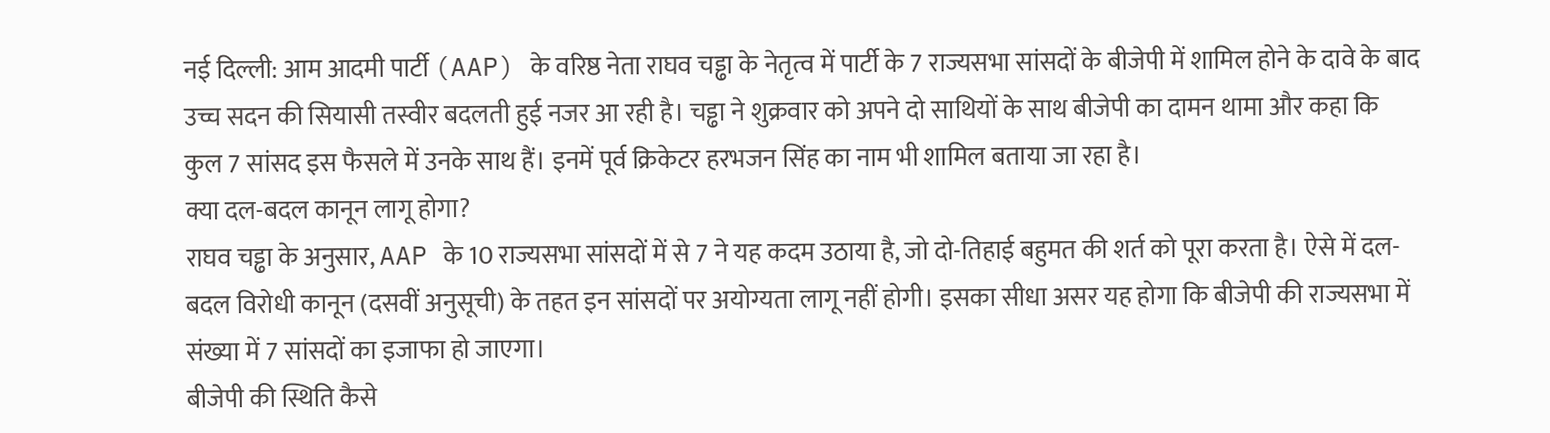नई दिल्ली: आम आदमी पार्टी (AAP) के वरिष्ठ नेता राघव चड्ढा के नेतृत्व में पार्टी के 7 राज्यसभा सांसदों के बीजेपी में शामिल होने के दावे के बाद उच्च सदन की सियासी तस्वीर बदलती हुई नजर आ रही है। चड्ढा ने शुक्रवार को अपने दो साथियों के साथ बीजेपी का दामन थामा और कहा कि कुल 7 सांसद इस फैसले में उनके साथ हैं। इनमें पूर्व क्रिकेटर हरभजन सिंह का नाम भी शामिल बताया जा रहा है।
क्या दल-बदल कानून लागू होगा?
राघव चड्ढा के अनुसार, AAP के 10 राज्यसभा सांसदों में से 7 ने यह कदम उठाया है, जो दो-तिहाई बहुमत की शर्त को पूरा करता है। ऐसे में दल-बदल विरोधी कानून (दसवीं अनुसूची) के तहत इन सांसदों पर अयोग्यता लागू नहीं होगी। इसका सीधा असर यह होगा कि बीजेपी की राज्यसभा में संख्या में 7 सांसदों का इजाफा हो जाएगा।
बीजेपी की स्थिति कैसे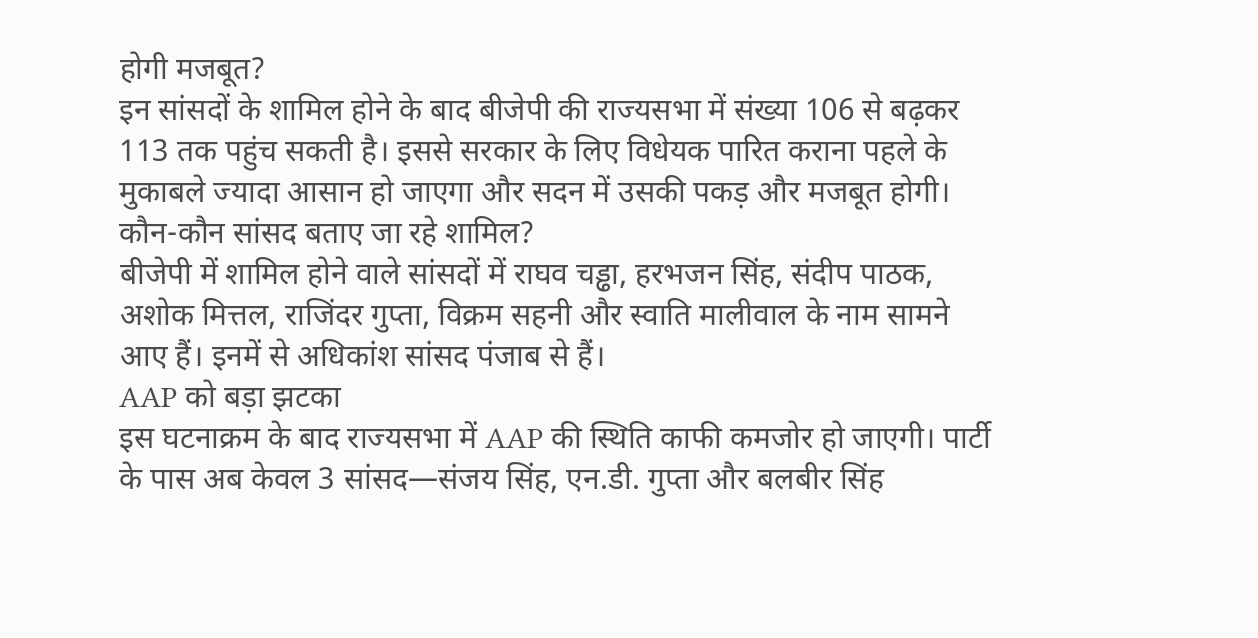होगी मजबूत?
इन सांसदों के शामिल होने के बाद बीजेपी की राज्यसभा में संख्या 106 से बढ़कर 113 तक पहुंच सकती है। इससे सरकार के लिए विधेयक पारित कराना पहले के मुकाबले ज्यादा आसान हो जाएगा और सदन में उसकी पकड़ और मजबूत होगी।
कौन-कौन सांसद बताए जा रहे शामिल?
बीजेपी में शामिल होने वाले सांसदों में राघव चड्ढा, हरभजन सिंह, संदीप पाठक, अशोक मित्तल, राजिंदर गुप्ता, विक्रम सहनी और स्वाति मालीवाल के नाम सामने आए हैं। इनमें से अधिकांश सांसद पंजाब से हैं।
AAP को बड़ा झटका
इस घटनाक्रम के बाद राज्यसभा में AAP की स्थिति काफी कमजोर हो जाएगी। पार्टी के पास अब केवल 3 सांसद—संजय सिंह, एन.डी. गुप्ता और बलबीर सिंह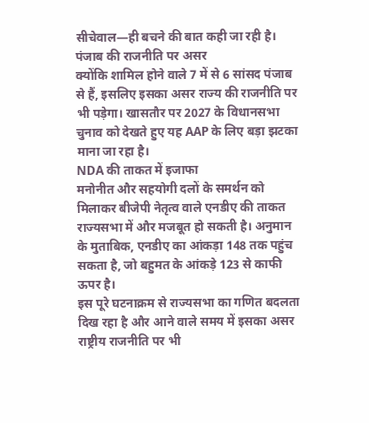सीचेवाल—ही बचने की बात कही जा रही है।
पंजाब की राजनीति पर असर
क्योंकि शामिल होने वाले 7 में से 6 सांसद पंजाब से हैं, इसलिए इसका असर राज्य की राजनीति पर भी पड़ेगा। खासतौर पर 2027 के विधानसभा चुनाव को देखते हुए यह AAP के लिए बड़ा झटका माना जा रहा है।
NDA की ताकत में इजाफा
मनोनीत और सहयोगी दलों के समर्थन को मिलाकर बीजेपी नेतृत्व वाले एनडीए की ताकत राज्यसभा में और मजबूत हो सकती है। अनुमान के मुताबिक, एनडीए का आंकड़ा 148 तक पहुंच सकता है, जो बहुमत के आंकड़े 123 से काफी ऊपर है।
इस पूरे घटनाक्रम से राज्यसभा का गणित बदलता दिख रहा है और आने वाले समय में इसका असर राष्ट्रीय राजनीति पर भी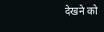देखने को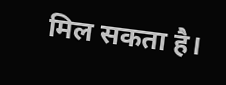मिल सकता है।